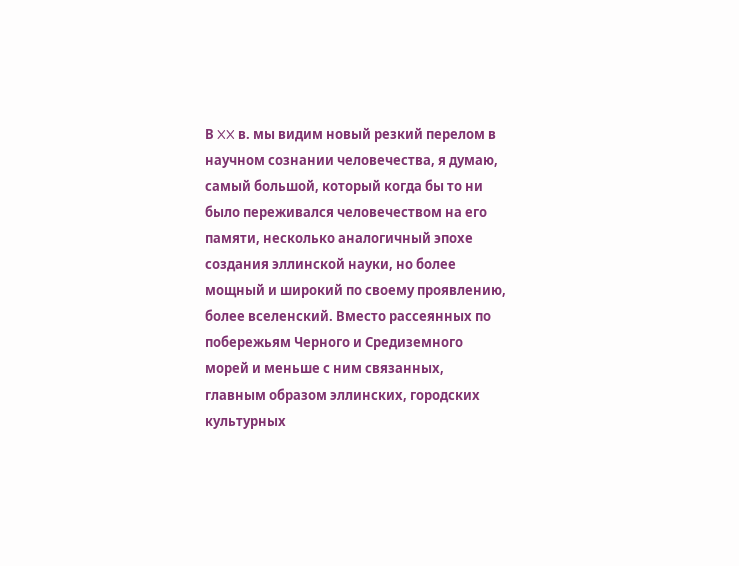В XX в. мы видим новый резкий перелом в научном сознании человечества, я думаю, самый большой, который когда бы то ни было переживался человечеством на его памяти, несколько аналогичный эпохе создания эллинской науки, но более мощный и широкий по своему проявлению, более вселенский. Вместо рассеянных по побережьям Черного и Средиземного морей и меньше с ним связанных, главным образом эллинских, городских культурных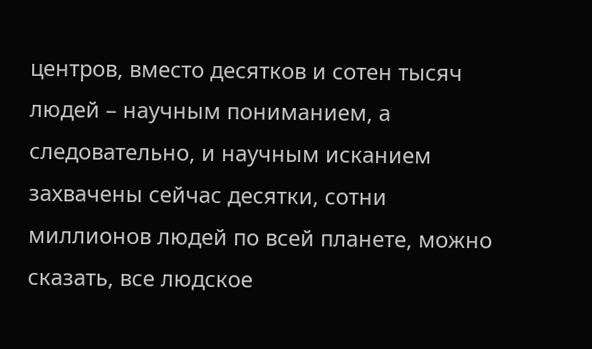центров, вместо десятков и сотен тысяч людей – научным пониманием, а следовательно, и научным исканием захвачены сейчас десятки, сотни миллионов людей по всей планете, можно сказать, все людское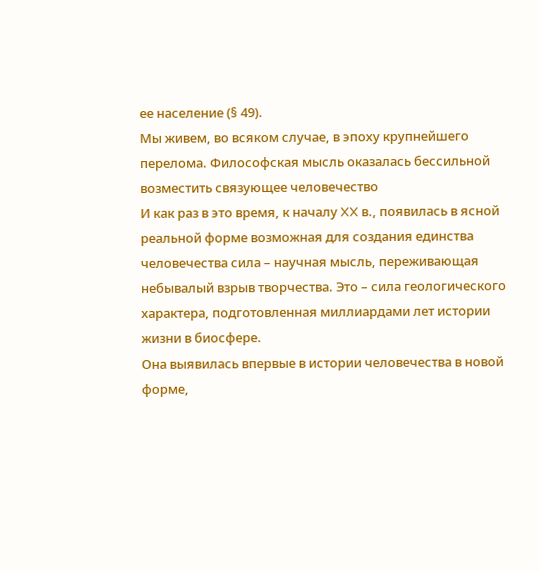ее население (§ 49).
Мы живем, во всяком случае, в эпоху крупнейшего перелома. Философская мысль оказалась бессильной возместить связующее человечество
И как раз в это время, к началу XX в., появилась в ясной реальной форме возможная для создания единства человечества сила – научная мысль, переживающая небывалый взрыв творчества. Это – сила геологического характера, подготовленная миллиардами лет истории жизни в биосфере.
Она выявилась впервые в истории человечества в новой форме,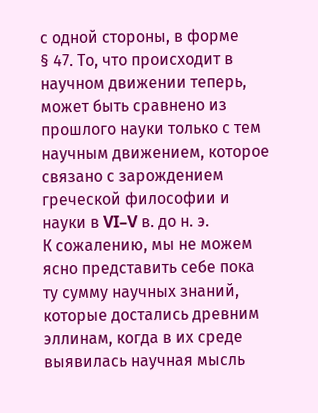с одной стороны, в форме
§ 47. То, что происходит в научном движении теперь, может быть сравнено из прошлого науки только с тем научным движением, которое связано с зарождением греческой философии и науки в VI–V в. до н. э.
К сожалению, мы не можем ясно представить себе пока ту сумму научных знаний, которые достались древним эллинам, когда в их среде выявилась научная мысль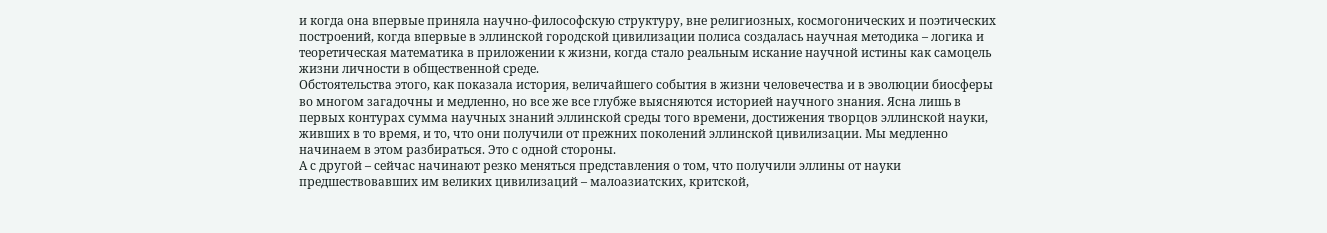и когда она впервые приняла научно-философскую структуру, вне религиозных, космогонических и поэтических построений, когда впервые в эллинской городской цивилизации полиса создалась научная методика – логика и теоретическая математика в приложении к жизни, когда стало реальным искание научной истины как самоцель жизни личности в общественной среде.
Обстоятельства этого, как показала история, величайшего события в жизни человечества и в эволюции биосферы во многом загадочны и медленно, но все же все глубже выясняются историей научного знания. Ясна лишь в первых контурах сумма научных знаний эллинской среды того времени, достижения творцов эллинской науки, живших в то время, и то, что они получили от прежних поколений эллинской цивилизации. Мы медленно начинаем в этом разбираться. Это с одной стороны.
А с другой – сейчас начинают резко меняться представления о том, что получили эллины от науки предшествовавших им великих цивилизаций – малоазиатских, критской,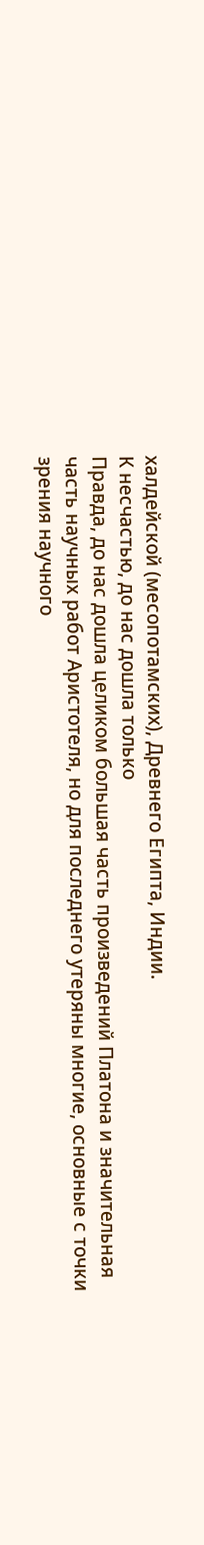халдейской (месопотамских), Древнего Египта, Индии.
К несчастью, до нас дошла только
Правда, до нас дошла целиком большая часть произведений Платона и значительная часть научных работ Аристотеля, но для последнего утеряны многие, основные с точки зрения научного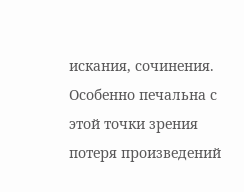искания, сочинения. Особенно печальна с этой точки зрения потеря произведений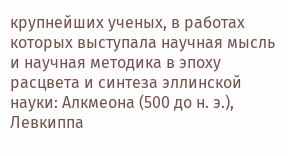крупнейших ученых, в работах которых выступала научная мысль и научная методика в эпоху расцвета и синтеза эллинской науки: Алкмеона (500 до н. э.), Левкиппа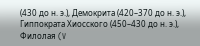(430 до н. э.), Демокрита (420–370 до н. э.), Гиппократа Хиосского (450–430 до н. э.), Филолая (V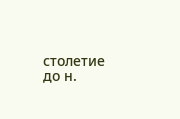столетие до н.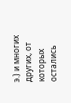э.) и многих других, от которых остались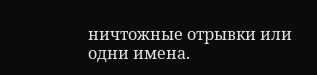ничтожные отрывки или одни имена.